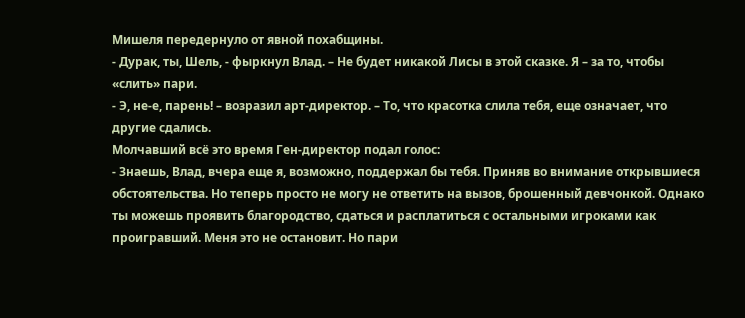Мишеля передернуло от явной похабщины.
- Дурак, ты, Шель, - фыркнул Влад. – Не будет никакой Лисы в этой сказке. Я – за то, чтобы «слить» пари.
- Э, не-е, парень! – возразил арт-директор. – То, что красотка слила тебя, еще означает, что другие сдались.
Молчавший всё это время Ген-директор подал голос:
- Знаешь, Влад, вчера еще я, возможно, поддержал бы тебя. Приняв во внимание открывшиеся обстоятельства. Но теперь просто не могу не ответить на вызов, брошенный девчонкой. Однако ты можешь проявить благородство, сдаться и расплатиться с остальными игроками как проигравший. Меня это не остановит. Но пари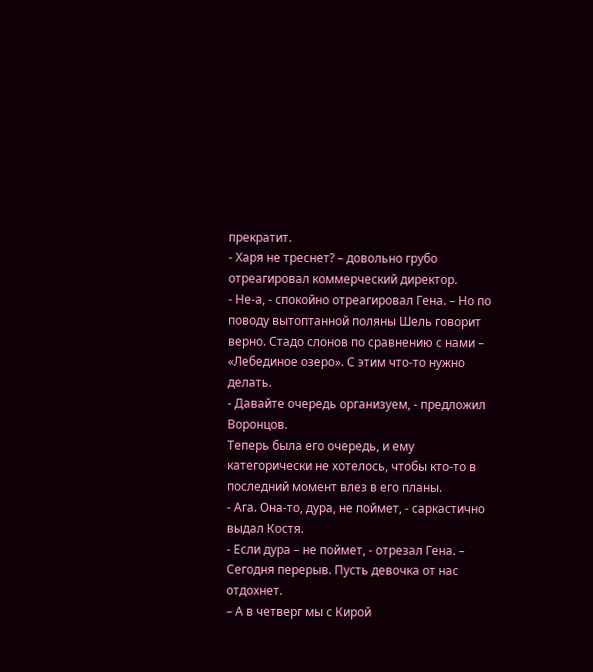прекратит.
- Харя не треснет? – довольно грубо отреагировал коммерческий директор.
- Не-а, - спокойно отреагировал Гена. – Но по поводу вытоптанной поляны Шель говорит верно. Стадо слонов по сравнению с нами – «Лебединое озеро». С этим что-то нужно делать.
- Давайте очередь организуем, - предложил Воронцов.
Теперь была его очередь, и ему категорически не хотелось, чтобы кто-то в последний момент влез в его планы.
- Ага. Она-то, дура, не поймет, - саркастично выдал Костя.
- Если дура – не поймет, - отрезал Гена. – Сегодня перерыв. Пусть девочка от нас отдохнет.
– А в четверг мы с Кирой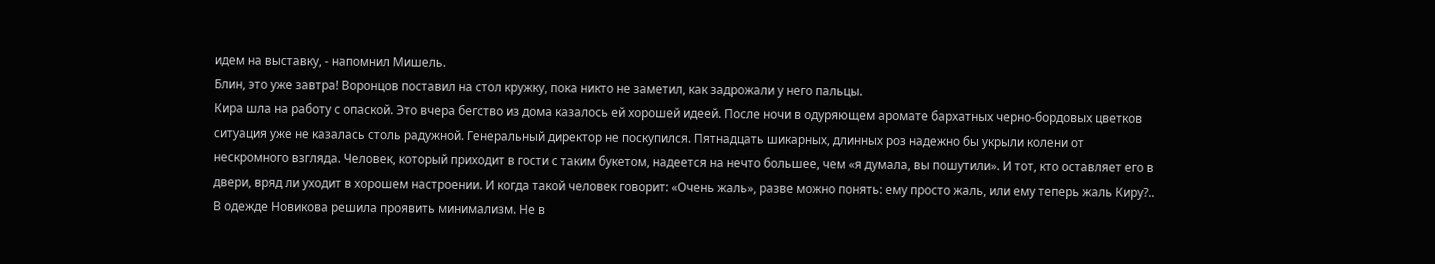идем на выставку, - напомнил Мишель.
Блин, это уже завтра! Воронцов поставил на стол кружку, пока никто не заметил, как задрожали у него пальцы.
Кира шла на работу с опаской. Это вчера бегство из дома казалось ей хорошей идеей. После ночи в одуряющем аромате бархатных черно-бордовых цветков ситуация уже не казалась столь радужной. Генеральный директор не поскупился. Пятнадцать шикарных, длинных роз надежно бы укрыли колени от нескромного взгляда. Человек, который приходит в гости с таким букетом, надеется на нечто большее, чем «я думала, вы пошутили». И тот, кто оставляет его в двери, вряд ли уходит в хорошем настроении. И когда такой человек говорит: «Очень жаль», разве можно понять: ему просто жаль, или ему теперь жаль Киру?..
В одежде Новикова решила проявить минимализм. Не в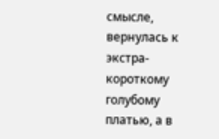смысле, вернулась к экстра-короткому голубому платью, а в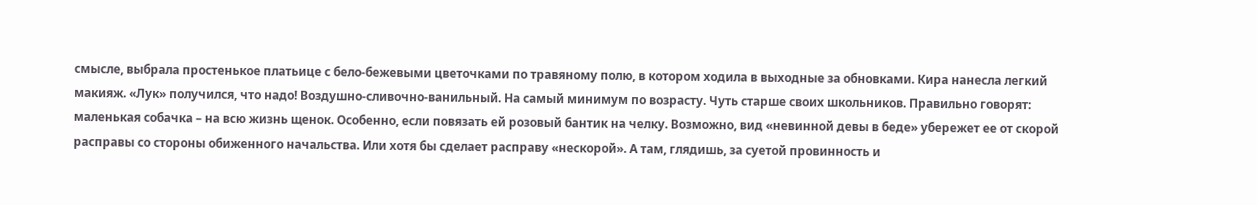смысле, выбрала простенькое платьице с бело-бежевыми цветочками по травяному полю, в котором ходила в выходные за обновками. Кира нанесла легкий макияж. «Лук» получился, что надо! Воздушно-сливочно-ванильный. На самый минимум по возрасту. Чуть старше своих школьников. Правильно говорят: маленькая собачка – на всю жизнь щенок. Особенно, если повязать ей розовый бантик на челку. Возможно, вид «невинной девы в беде» убережет ее от скорой расправы со стороны обиженного начальства. Или хотя бы сделает расправу «нескорой». А там, глядишь, за суетой провинность и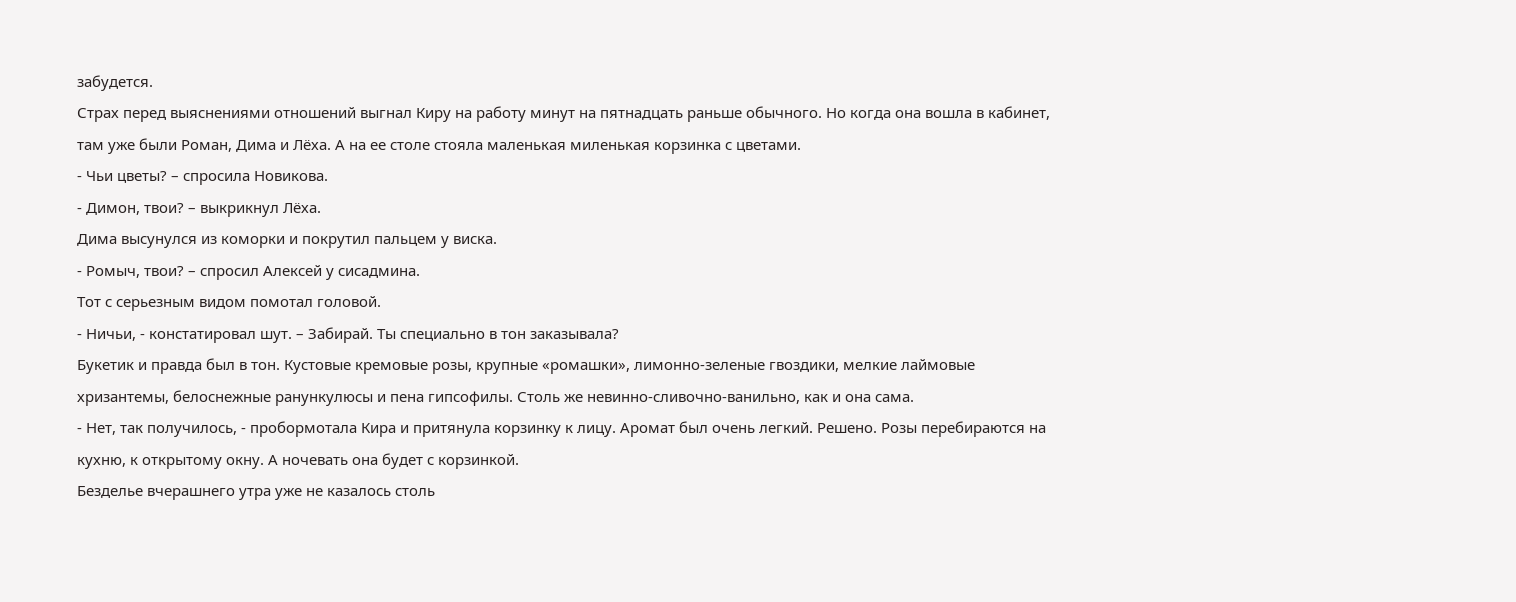забудется.
Страх перед выяснениями отношений выгнал Киру на работу минут на пятнадцать раньше обычного. Но когда она вошла в кабинет, там уже были Роман, Дима и Лёха. А на ее столе стояла маленькая миленькая корзинка с цветами.
- Чьи цветы? – спросила Новикова.
- Димон, твои? – выкрикнул Лёха.
Дима высунулся из коморки и покрутил пальцем у виска.
- Ромыч, твои? – спросил Алексей у сисадмина.
Тот с серьезным видом помотал головой.
- Ничьи, - констатировал шут. – Забирай. Ты специально в тон заказывала?
Букетик и правда был в тон. Кустовые кремовые розы, крупные «ромашки», лимонно-зеленые гвоздики, мелкие лаймовые хризантемы, белоснежные ранункулюсы и пена гипсофилы. Столь же невинно-сливочно-ванильно, как и она сама.
- Нет, так получилось, - пробормотала Кира и притянула корзинку к лицу. Аромат был очень легкий. Решено. Розы перебираются на кухню, к открытому окну. А ночевать она будет с корзинкой.
Безделье вчерашнего утра уже не казалось столь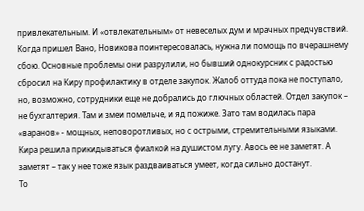привлекательным. И «отвлекательным» от невеселых дум и мрачных предчувствий. Когда пришел Вано, Новикова поинтересовалась, нужна ли помощь по вчерашнему сбою. Основные проблемы они разрулили, но бывший однокурсник с радостью сбросил на Киру профилактику в отделе закупок. Жалоб оттуда пока не поступало, но, возможно, сотрудники еще не добрались до глючных областей. Отдел закупок – не бухгалтерия. Там и змеи помельче, и яд пожиже. Зато там водилась пара «варанов» - мощных, неповоротливых, но с острыми, стремительными языками. Кира решила прикидываться фиалкой на душистом лугу. Авось ее не заметят. А заметят – так у нее тоже язык раздваиваться умеет, когда сильно достанут.
То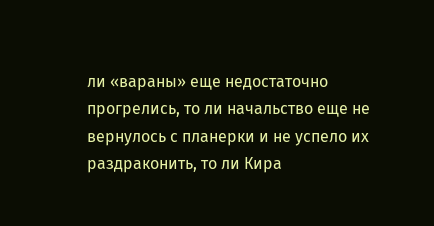ли «вараны» еще недостаточно прогрелись, то ли начальство еще не вернулось с планерки и не успело их раздраконить, то ли Кира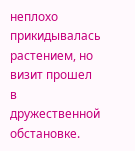неплохо прикидывалась растением, но визит прошел в дружественной обстановке.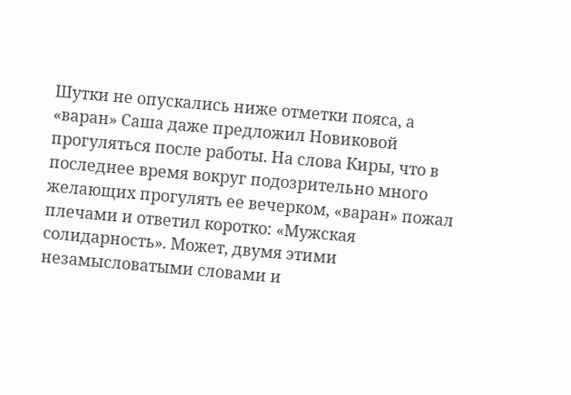Шутки не опускались ниже отметки пояса, а «варан» Саша даже предложил Новиковой прогуляться после работы. На слова Киры, что в последнее время вокруг подозрительно много желающих прогулять ее вечерком, «варан» пожал плечами и ответил коротко: «Мужская солидарность». Может, двумя этими незамысловатыми словами и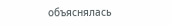объяснялась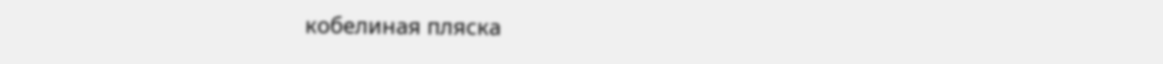кобелиная пляска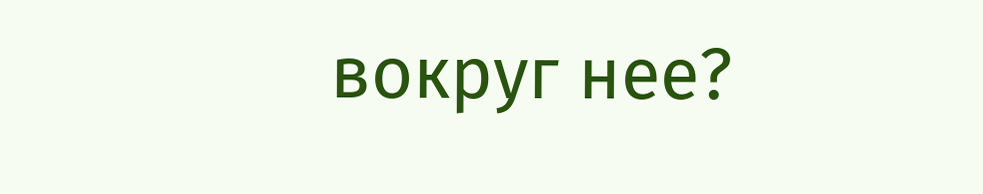вокруг нее?